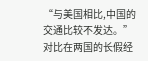“与美国相比,中国的交通比较不发达。”对比在两国的长假经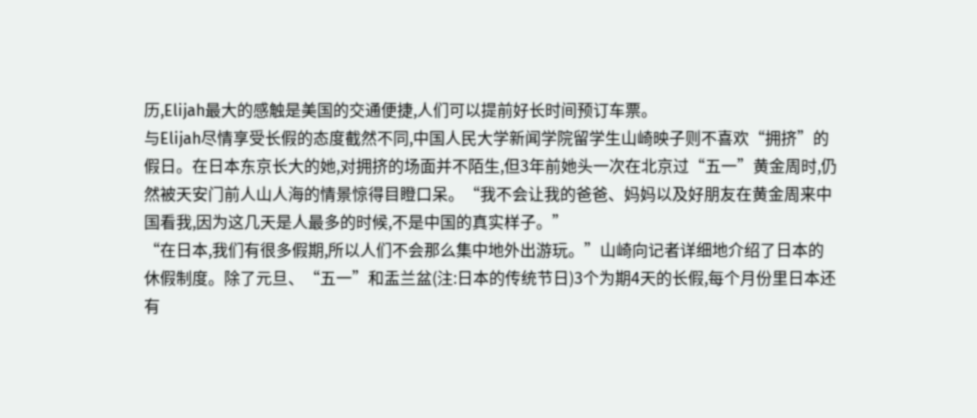历,Elijah最大的感触是美国的交通便捷,人们可以提前好长时间预订车票。
与Elijah尽情享受长假的态度截然不同,中国人民大学新闻学院留学生山崎映子则不喜欢“拥挤”的假日。在日本东京长大的她,对拥挤的场面并不陌生,但3年前她头一次在北京过“五一”黄金周时,仍然被天安门前人山人海的情景惊得目瞪口呆。“我不会让我的爸爸、妈妈以及好朋友在黄金周来中国看我,因为这几天是人最多的时候,不是中国的真实样子。”
“在日本,我们有很多假期,所以人们不会那么集中地外出游玩。”山崎向记者详细地介绍了日本的休假制度。除了元旦、“五一”和盂兰盆(注:日本的传统节日)3个为期4天的长假,每个月份里日本还有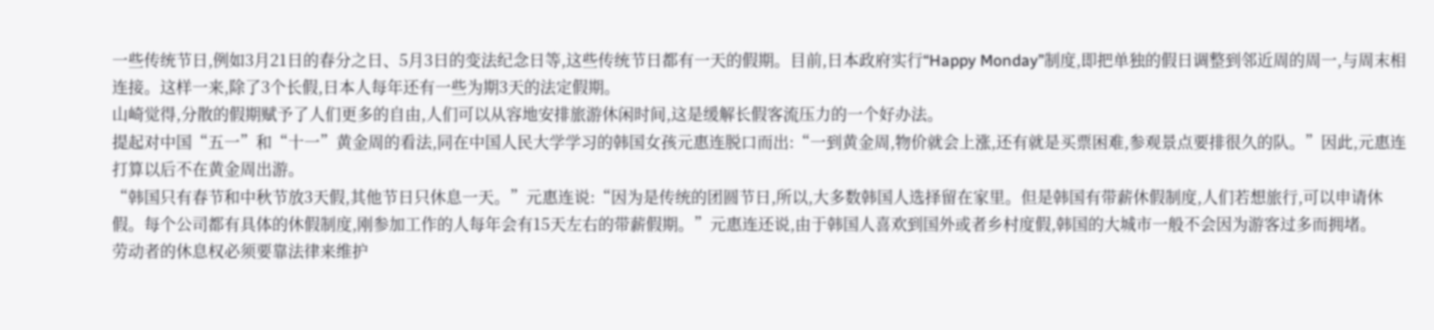一些传统节日,例如3月21日的春分之日、5月3日的变法纪念日等,这些传统节日都有一天的假期。目前,日本政府实行“Happy Monday”制度,即把单独的假日调整到邻近周的周一,与周末相连接。这样一来,除了3个长假,日本人每年还有一些为期3天的法定假期。
山崎觉得,分散的假期赋予了人们更多的自由,人们可以从容地安排旅游休闲时间,这是缓解长假客流压力的一个好办法。
提起对中国“五一”和“十一”黄金周的看法,同在中国人民大学学习的韩国女孩元惠连脱口而出:“一到黄金周,物价就会上涨,还有就是买票困难,参观景点要排很久的队。”因此,元惠连打算以后不在黄金周出游。
“韩国只有春节和中秋节放3天假,其他节日只休息一天。”元惠连说:“因为是传统的团圆节日,所以,大多数韩国人选择留在家里。但是韩国有带薪休假制度,人们若想旅行,可以申请休假。每个公司都有具体的休假制度,刚参加工作的人每年会有15天左右的带薪假期。”元惠连还说,由于韩国人喜欢到国外或者乡村度假,韩国的大城市一般不会因为游客过多而拥堵。
劳动者的休息权必须要靠法律来维护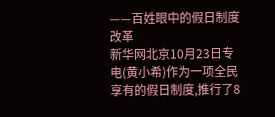——百姓眼中的假日制度改革
新华网北京10月23日专电(黄小希)作为一项全民享有的假日制度,推行了8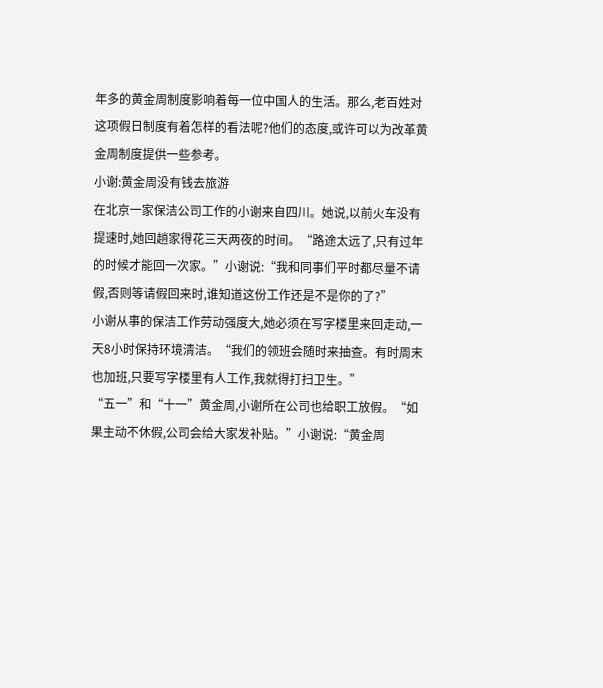年多的黄金周制度影响着每一位中国人的生活。那么,老百姓对这项假日制度有着怎样的看法呢?他们的态度,或许可以为改革黄金周制度提供一些参考。
小谢:黄金周没有钱去旅游
在北京一家保洁公司工作的小谢来自四川。她说,以前火车没有提速时,她回趟家得花三天两夜的时间。“路途太远了,只有过年的时候才能回一次家。”小谢说:“我和同事们平时都尽量不请假,否则等请假回来时,谁知道这份工作还是不是你的了?”
小谢从事的保洁工作劳动强度大,她必须在写字楼里来回走动,一天8小时保持环境清洁。“我们的领班会随时来抽查。有时周末也加班,只要写字楼里有人工作,我就得打扫卫生。”
“五一”和“十一”黄金周,小谢所在公司也给职工放假。“如果主动不休假,公司会给大家发补贴。”小谢说:“黄金周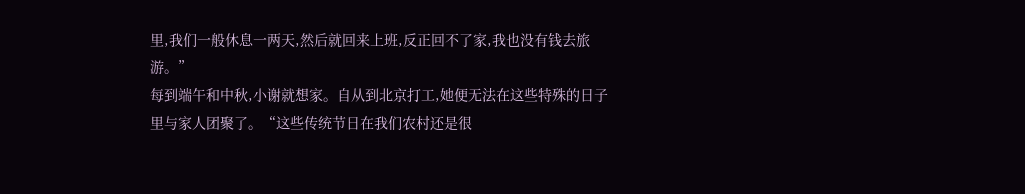里,我们一般休息一两天,然后就回来上班,反正回不了家,我也没有钱去旅游。”
每到端午和中秋,小谢就想家。自从到北京打工,她便无法在这些特殊的日子里与家人团聚了。“这些传统节日在我们农村还是很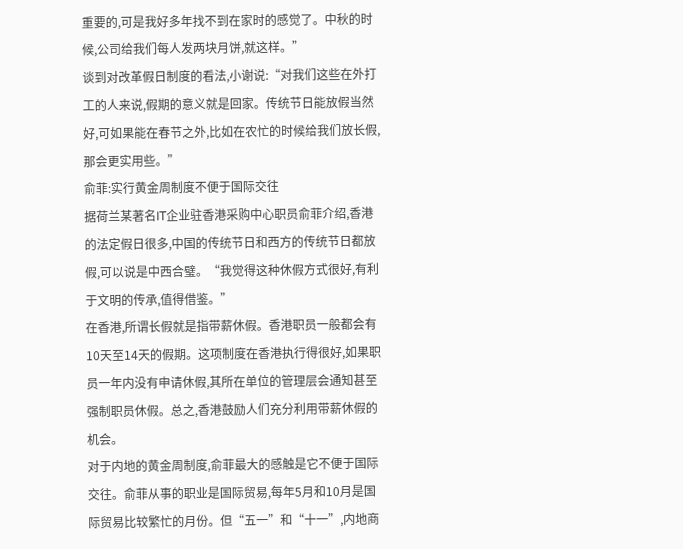重要的,可是我好多年找不到在家时的感觉了。中秋的时候,公司给我们每人发两块月饼,就这样。”
谈到对改革假日制度的看法,小谢说:“对我们这些在外打工的人来说,假期的意义就是回家。传统节日能放假当然好,可如果能在春节之外,比如在农忙的时候给我们放长假,那会更实用些。”
俞菲:实行黄金周制度不便于国际交往
据荷兰某著名IT企业驻香港采购中心职员俞菲介绍,香港的法定假日很多,中国的传统节日和西方的传统节日都放假,可以说是中西合璧。“我觉得这种休假方式很好,有利于文明的传承,值得借鉴。”
在香港,所谓长假就是指带薪休假。香港职员一般都会有10天至14天的假期。这项制度在香港执行得很好,如果职员一年内没有申请休假,其所在单位的管理层会通知甚至强制职员休假。总之,香港鼓励人们充分利用带薪休假的机会。
对于内地的黄金周制度,俞菲最大的感触是它不便于国际交往。俞菲从事的职业是国际贸易,每年5月和10月是国际贸易比较繁忙的月份。但“五一”和“十一”,内地商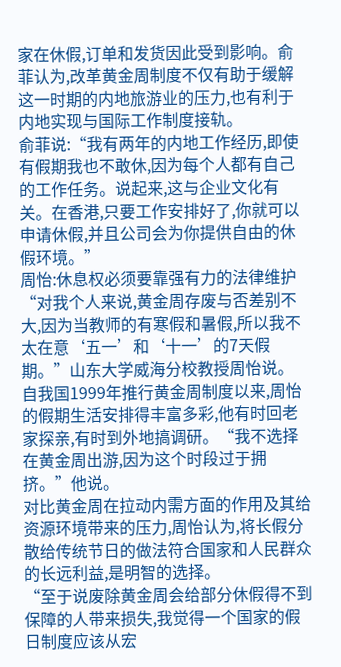家在休假,订单和发货因此受到影响。俞菲认为,改革黄金周制度不仅有助于缓解这一时期的内地旅游业的压力,也有利于内地实现与国际工作制度接轨。
俞菲说:“我有两年的内地工作经历,即使有假期我也不敢休,因为每个人都有自己的工作任务。说起来,这与企业文化有关。在香港,只要工作安排好了,你就可以申请休假,并且公司会为你提供自由的休假环境。”
周怡:休息权必须要靠强有力的法律维护
“对我个人来说,黄金周存废与否差别不大,因为当教师的有寒假和暑假,所以我不太在意‘五一’和‘十一’的7天假期。”山东大学威海分校教授周怡说。
自我国1999年推行黄金周制度以来,周怡的假期生活安排得丰富多彩,他有时回老家探亲,有时到外地搞调研。“我不选择在黄金周出游,因为这个时段过于拥挤。”他说。
对比黄金周在拉动内需方面的作用及其给资源环境带来的压力,周怡认为,将长假分散给传统节日的做法符合国家和人民群众的长远利益,是明智的选择。
“至于说废除黄金周会给部分休假得不到保障的人带来损失,我觉得一个国家的假日制度应该从宏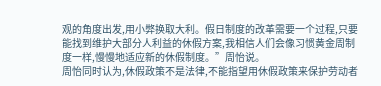观的角度出发,用小弊换取大利。假日制度的改革需要一个过程,只要能找到维护大部分人利益的休假方案,我相信人们会像习惯黄金周制度一样,慢慢地适应新的休假制度。”周怡说。
周怡同时认为,休假政策不是法律,不能指望用休假政策来保护劳动者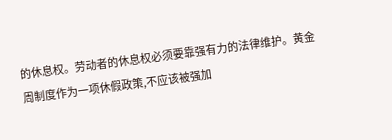的休息权。劳动者的休息权必须要靠强有力的法律维护。黄金周制度作为一项休假政策,不应该被强加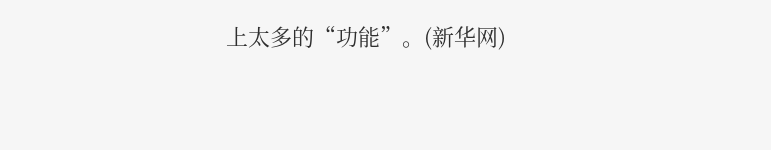上太多的“功能”。(新华网)